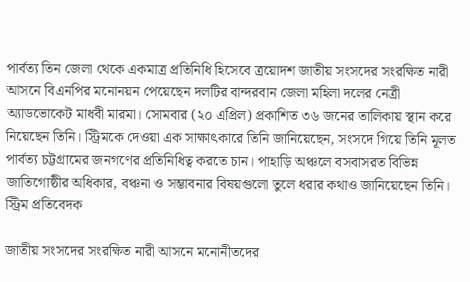পার্বত্য তিন জেলা থেকে একমাত্র প্রতিনিধি হিসেবে ত্রয়োদশ জাতীয় সংসদের সংরক্ষিত নারী আসনে বিএনপির মনোনয়ন পেয়েছেন দলটির বান্দরবান জেলা মহিলা দলের নেত্রী অ্যাডভোকেট মাধবী মারমা। সোমবার (২০ এপ্রিল) প্রকাশিত ৩৬ জনের তালিকায় স্থান করে নিয়েছেন তিনি। স্ট্রিমকে দেওয়া এক সাক্ষাৎকারে তিনি জানিয়েছেন, সংসদে গিয়ে তিনি মূলত পার্বত্য চট্টগ্রামের জনগণের প্রতিনিধিত্ব করতে চান। পাহাড়ি অঞ্চলে বসবাসরত বিভিন্ন জাতিগোষ্ঠীর অধিকার, বঞ্চনা ও সম্ভাবনার বিষয়গুলো তুলে ধরার কথাও জানিয়েছেন তিনি।
স্ট্রিম প্রতিবেদক

জাতীয় সংসদের সংরক্ষিত নারী আসনে মনোনীতদের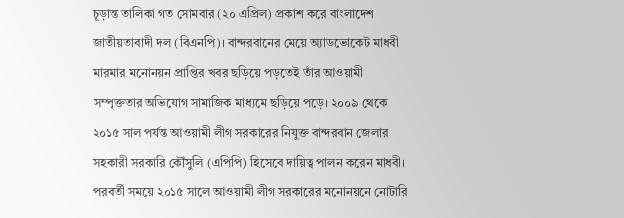চূড়ান্ত তালিকা গত সোমবার (২০ এপ্রিল) প্রকাশ করে বাংলাদেশ জাতীয়তাবাদী দল (বিএনপি)। বান্দরবানের মেয়ে অ্যাডভোকেট মাধবী মারমার মনোনয়ন প্রাপ্তির খবর ছড়িয়ে পড়তেই তাঁর আওয়ামী সম্পৃক্ততার অভিযোগ সামাজিক মাধ্যমে ছড়িয়ে পড়ে। ২০০৯ থেকে ২০১৫ সাল পর্যন্ত আওয়ামী লীগ সরকারের নিযুক্ত বান্দরবান জেলার সহকারী সরকারি কৌঁসুলি (এপিপি) হিসেবে দায়িত্ব পালন করেন মাধবী। পরবর্তী সময়ে ২০১৫ সালে আওয়ামী লীগ সরকারের মনোনয়নে নোটারি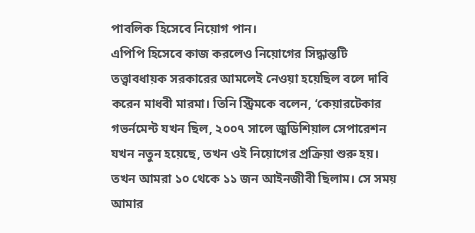পাবলিক হিসেবে নিয়োগ পান।
এপিপি হিসেবে কাজ করলেও নিয়োগের সিদ্ধান্তটি তত্ত্বাবধায়ক সরকারের আমলেই নেওয়া হয়েছিল বলে দাবি করেন মাধবী মারমা। তিনি স্ট্রিমকে বলেন, ‘কেয়ারটেকার গভর্নমেন্ট যখন ছিল, ২০০৭ সালে জুডিশিয়াল সেপারেশন যখন নতুন হয়েছে, তখন ওই নিয়োগের প্রক্রিয়া শুরু হয়। তখন আমরা ১০ থেকে ১১ জন আইনজীবী ছিলাম। সে সময় আমার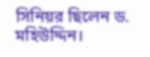সিনিয়র ছিলেন ড. মহিউদ্দিন।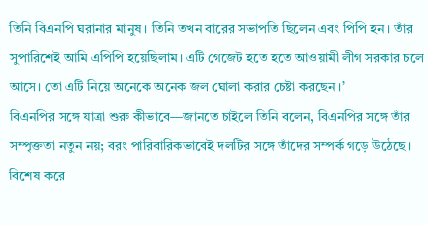তিনি বিএনপি ঘরানার মানুষ। তিনি তখন বারের সভাপতি ছিলেন এবং পিপি হন। তাঁর সুপারিশেই আমি এপিপি হয়েছিলাম। এটি গেজেট হতে হতে আওয়ামী লীগ সরকার চলে আসে। তো এটি নিয়ে অনেকে অনেক জল ঘোলা করার চেষ্টা করছেন।’
বিএনপির সঙ্গে যাত্রা শুরু কীভাবে—জানতে চাইলে তিনি বলেন, বিএনপির সঙ্গে তাঁর সম্পৃক্ততা নতুন নয়; বরং পারিবারিকভাবেই দলটির সঙ্গে তাঁদের সম্পর্ক গড়ে উঠেছে। বিশেষ করে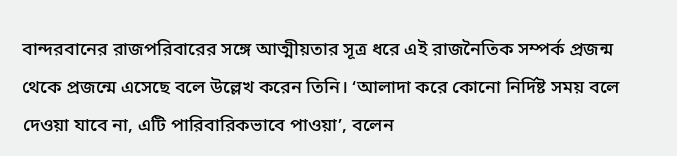বান্দরবানের রাজপরিবারের সঙ্গে আত্মীয়তার সূত্র ধরে এই রাজনৈতিক সম্পর্ক প্রজন্ম থেকে প্রজন্মে এসেছে বলে উল্লেখ করেন তিনি। ‘আলাদা করে কোনো নির্দিষ্ট সময় বলে দেওয়া যাবে না, এটি পারিবারিকভাবে পাওয়া’, বলেন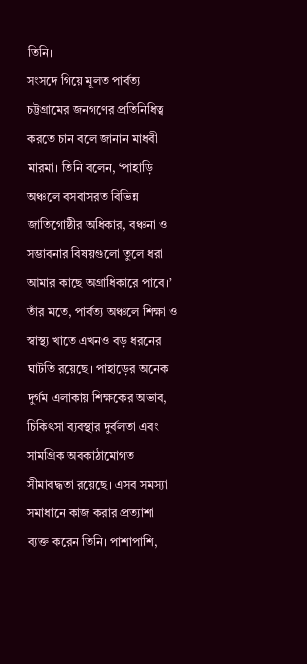তিনি।
সংসদে গিয়ে মূলত পার্বত্য চট্টগ্রামের জনগণের প্রতিনিধিত্ব করতে চান বলে জানান মাধবী মারমা। তিনি বলেন, ‘পাহাড়ি অঞ্চলে বসবাসরত বিভিন্ন জাতিগোষ্ঠীর অধিকার, বঞ্চনা ও সম্ভাবনার বিষয়গুলো তুলে ধরা আমার কাছে অগ্রাধিকারে পাবে।’
তাঁর মতে, পার্বত্য অঞ্চলে শিক্ষা ও স্বাস্থ্য খাতে এখনও বড় ধরনের ঘাটতি রয়েছে। পাহাড়ের অনেক দুর্গম এলাকায় শিক্ষকের অভাব, চিকিৎসা ব্যবস্থার দুর্বলতা এবং সামগ্রিক অবকাঠামোগত সীমাবদ্ধতা রয়েছে। এসব সমস্যা সমাধানে কাজ করার প্রত্যাশা ব্যক্ত করেন তিনি। পাশাপাশি,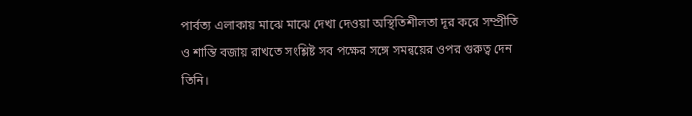পার্বত্য এলাকায় মাঝে মাঝে দেখা দেওয়া অস্থিতিশীলতা দূর করে সম্প্রীতি ও শান্তি বজায় রাখতে সংশ্লিষ্ট সব পক্ষের সঙ্গে সমন্বয়ের ওপর গুরুত্ব দেন তিনি।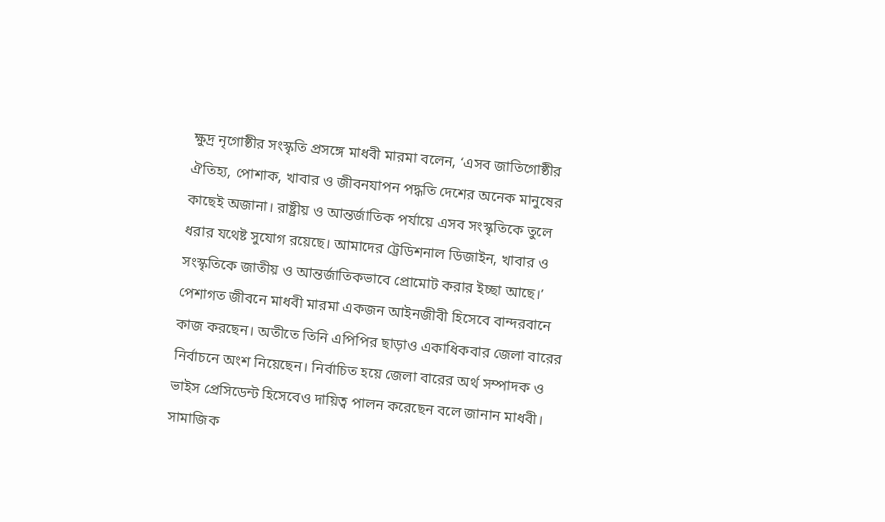ক্ষুদ্র নৃগোষ্ঠীর সংস্কৃতি প্রসঙ্গে মাধবী মারমা বলেন, ‘এসব জাতিগোষ্ঠীর ঐতিহ্য, পোশাক, খাবার ও জীবনযাপন পদ্ধতি দেশের অনেক মানুষের কাছেই অজানা। রাষ্ট্রীয় ও আন্তর্জাতিক পর্যায়ে এসব সংস্কৃতিকে তুলে ধরার যথেষ্ট সুযোগ রয়েছে। আমাদের ট্রেডিশনাল ডিজাইন, খাবার ও সংস্কৃতিকে জাতীয় ও আন্তর্জাতিকভাবে প্রোমোট করার ইচ্ছা আছে।’
পেশাগত জীবনে মাধবী মারমা একজন আইনজীবী হিসেবে বান্দরবানে কাজ করছেন। অতীতে তিনি এপিপির ছাড়াও একাধিকবার জেলা বারের নির্বাচনে অংশ নিয়েছেন। নির্বাচিত হয়ে জেলা বারের অর্থ সম্পাদক ও ভাইস প্রেসিডেন্ট হিসেবেও দায়িত্ব পালন করেছেন বলে জানান মাধবী।
সামাজিক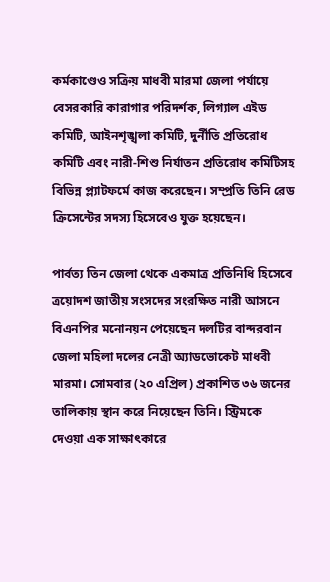কর্মকাণ্ডেও সক্রিয় মাধবী মারমা জেলা পর্যায়ে বেসরকারি কারাগার পরিদর্শক, লিগ্যাল এইড কমিটি, আইনশৃঙ্খলা কমিটি, দুর্নীতি প্রতিরোধ কমিটি এবং নারী-শিশু নির্যাতন প্রতিরোধ কমিটিসহ বিভিন্ন প্ল্যাটফর্মে কাজ করেছেন। সম্প্রতি তিনি রেড ক্রিসেন্টের সদস্য হিসেবেও যুক্ত হয়েছেন।

পার্বত্য তিন জেলা থেকে একমাত্র প্রতিনিধি হিসেবে ত্রয়োদশ জাতীয় সংসদের সংরক্ষিত নারী আসনে বিএনপির মনোনয়ন পেয়েছেন দলটির বান্দরবান জেলা মহিলা দলের নেত্রী অ্যাডভোকেট মাধবী মারমা। সোমবার (২০ এপ্রিল) প্রকাশিত ৩৬ জনের তালিকায় স্থান করে নিয়েছেন তিনি। স্ট্রিমকে দেওয়া এক সাক্ষাৎকারে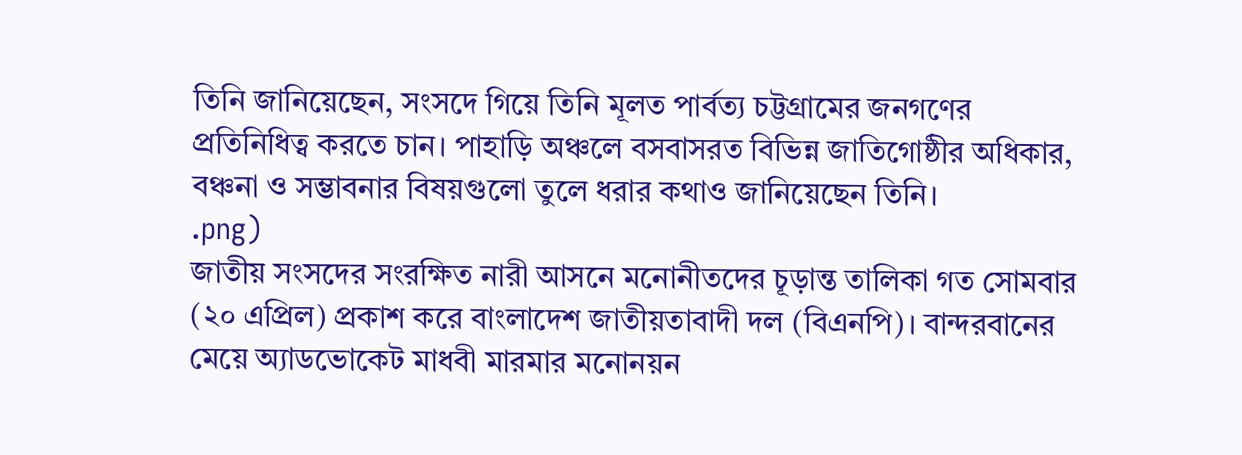তিনি জানিয়েছেন, সংসদে গিয়ে তিনি মূলত পার্বত্য চট্টগ্রামের জনগণের প্রতিনিধিত্ব করতে চান। পাহাড়ি অঞ্চলে বসবাসরত বিভিন্ন জাতিগোষ্ঠীর অধিকার, বঞ্চনা ও সম্ভাবনার বিষয়গুলো তুলে ধরার কথাও জানিয়েছেন তিনি।
.png)
জাতীয় সংসদের সংরক্ষিত নারী আসনে মনোনীতদের চূড়ান্ত তালিকা গত সোমবার (২০ এপ্রিল) প্রকাশ করে বাংলাদেশ জাতীয়তাবাদী দল (বিএনপি)। বান্দরবানের মেয়ে অ্যাডভোকেট মাধবী মারমার মনোনয়ন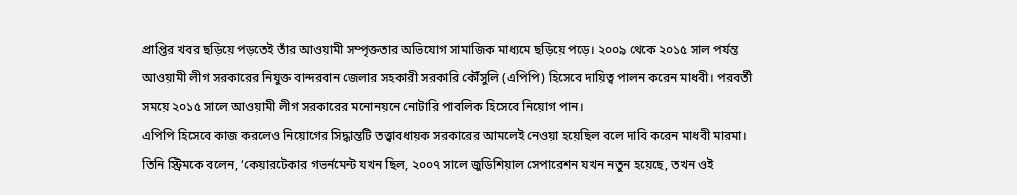প্রাপ্তির খবর ছড়িয়ে পড়তেই তাঁর আওয়ামী সম্পৃক্ততার অভিযোগ সামাজিক মাধ্যমে ছড়িয়ে পড়ে। ২০০৯ থেকে ২০১৫ সাল পর্যন্ত আওয়ামী লীগ সরকারের নিযুক্ত বান্দরবান জেলার সহকারী সরকারি কৌঁসুলি (এপিপি) হিসেবে দায়িত্ব পালন করেন মাধবী। পরবর্তী সময়ে ২০১৫ সালে আওয়ামী লীগ সরকারের মনোনয়নে নোটারি পাবলিক হিসেবে নিয়োগ পান।
এপিপি হিসেবে কাজ করলেও নিয়োগের সিদ্ধান্তটি তত্ত্বাবধায়ক সরকারের আমলেই নেওয়া হয়েছিল বলে দাবি করেন মাধবী মারমা। তিনি স্ট্রিমকে বলেন, ‘কেয়ারটেকার গভর্নমেন্ট যখন ছিল, ২০০৭ সালে জুডিশিয়াল সেপারেশন যখন নতুন হয়েছে, তখন ওই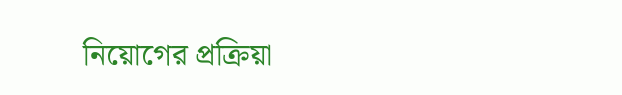নিয়োগের প্রক্রিয়া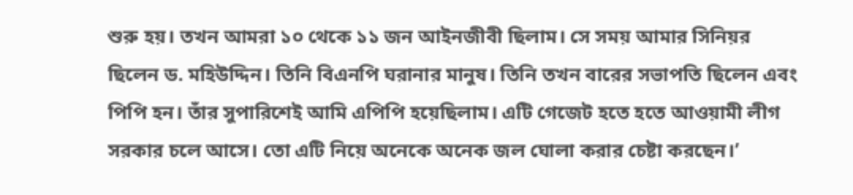শুরু হয়। তখন আমরা ১০ থেকে ১১ জন আইনজীবী ছিলাম। সে সময় আমার সিনিয়র ছিলেন ড. মহিউদ্দিন। তিনি বিএনপি ঘরানার মানুষ। তিনি তখন বারের সভাপতি ছিলেন এবং পিপি হন। তাঁর সুপারিশেই আমি এপিপি হয়েছিলাম। এটি গেজেট হতে হতে আওয়ামী লীগ সরকার চলে আসে। তো এটি নিয়ে অনেকে অনেক জল ঘোলা করার চেষ্টা করছেন।’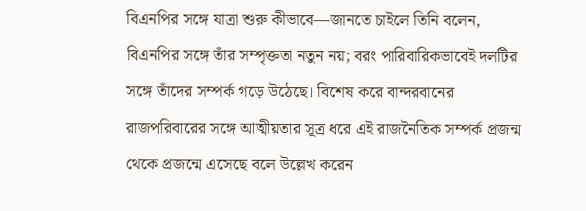বিএনপির সঙ্গে যাত্রা শুরু কীভাবে—জানতে চাইলে তিনি বলেন, বিএনপির সঙ্গে তাঁর সম্পৃক্ততা নতুন নয়; বরং পারিবারিকভাবেই দলটির সঙ্গে তাঁদের সম্পর্ক গড়ে উঠেছে। বিশেষ করে বান্দরবানের রাজপরিবারের সঙ্গে আত্মীয়তার সূত্র ধরে এই রাজনৈতিক সম্পর্ক প্রজন্ম থেকে প্রজন্মে এসেছে বলে উল্লেখ করেন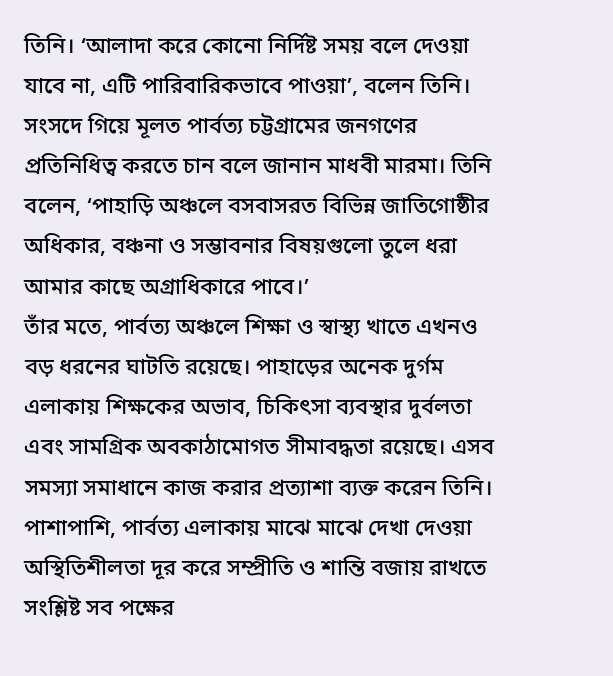তিনি। ‘আলাদা করে কোনো নির্দিষ্ট সময় বলে দেওয়া যাবে না, এটি পারিবারিকভাবে পাওয়া’, বলেন তিনি।
সংসদে গিয়ে মূলত পার্বত্য চট্টগ্রামের জনগণের প্রতিনিধিত্ব করতে চান বলে জানান মাধবী মারমা। তিনি বলেন, ‘পাহাড়ি অঞ্চলে বসবাসরত বিভিন্ন জাতিগোষ্ঠীর অধিকার, বঞ্চনা ও সম্ভাবনার বিষয়গুলো তুলে ধরা আমার কাছে অগ্রাধিকারে পাবে।’
তাঁর মতে, পার্বত্য অঞ্চলে শিক্ষা ও স্বাস্থ্য খাতে এখনও বড় ধরনের ঘাটতি রয়েছে। পাহাড়ের অনেক দুর্গম এলাকায় শিক্ষকের অভাব, চিকিৎসা ব্যবস্থার দুর্বলতা এবং সামগ্রিক অবকাঠামোগত সীমাবদ্ধতা রয়েছে। এসব সমস্যা সমাধানে কাজ করার প্রত্যাশা ব্যক্ত করেন তিনি। পাশাপাশি, পার্বত্য এলাকায় মাঝে মাঝে দেখা দেওয়া অস্থিতিশীলতা দূর করে সম্প্রীতি ও শান্তি বজায় রাখতে সংশ্লিষ্ট সব পক্ষের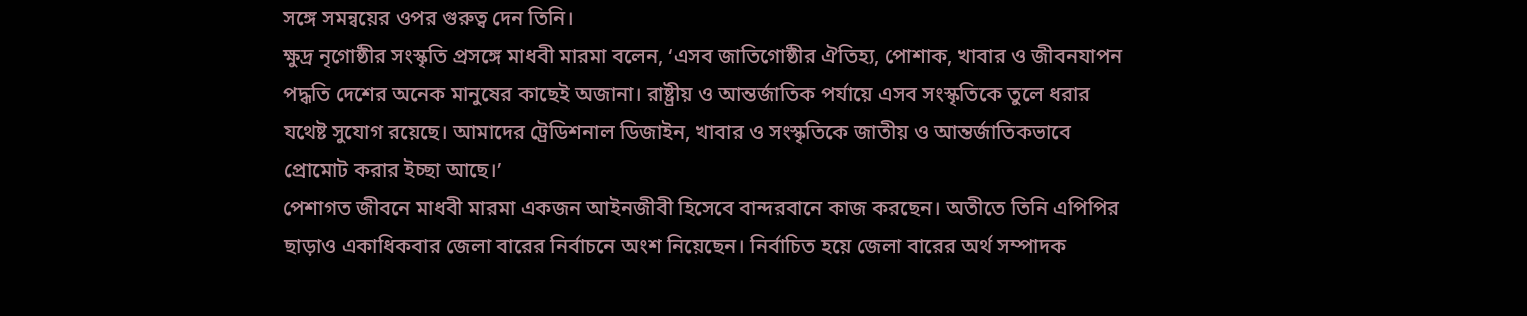সঙ্গে সমন্বয়ের ওপর গুরুত্ব দেন তিনি।
ক্ষুদ্র নৃগোষ্ঠীর সংস্কৃতি প্রসঙ্গে মাধবী মারমা বলেন, ‘এসব জাতিগোষ্ঠীর ঐতিহ্য, পোশাক, খাবার ও জীবনযাপন পদ্ধতি দেশের অনেক মানুষের কাছেই অজানা। রাষ্ট্রীয় ও আন্তর্জাতিক পর্যায়ে এসব সংস্কৃতিকে তুলে ধরার যথেষ্ট সুযোগ রয়েছে। আমাদের ট্রেডিশনাল ডিজাইন, খাবার ও সংস্কৃতিকে জাতীয় ও আন্তর্জাতিকভাবে প্রোমোট করার ইচ্ছা আছে।’
পেশাগত জীবনে মাধবী মারমা একজন আইনজীবী হিসেবে বান্দরবানে কাজ করছেন। অতীতে তিনি এপিপির ছাড়াও একাধিকবার জেলা বারের নির্বাচনে অংশ নিয়েছেন। নির্বাচিত হয়ে জেলা বারের অর্থ সম্পাদক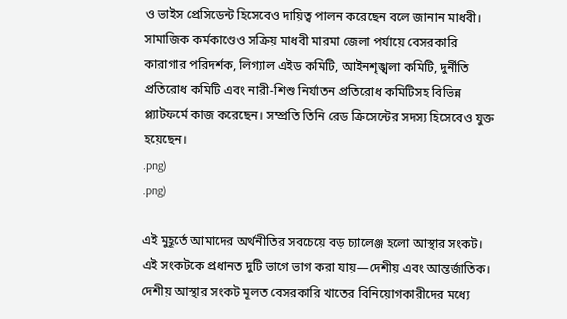ও ভাইস প্রেসিডেন্ট হিসেবেও দায়িত্ব পালন করেছেন বলে জানান মাধবী।
সামাজিক কর্মকাণ্ডেও সক্রিয় মাধবী মারমা জেলা পর্যায়ে বেসরকারি কারাগার পরিদর্শক, লিগ্যাল এইড কমিটি, আইনশৃঙ্খলা কমিটি, দুর্নীতি প্রতিরোধ কমিটি এবং নারী-শিশু নির্যাতন প্রতিরোধ কমিটিসহ বিভিন্ন প্ল্যাটফর্মে কাজ করেছেন। সম্প্রতি তিনি রেড ক্রিসেন্টের সদস্য হিসেবেও যুক্ত হয়েছেন।
.png)
.png)

এই মুহূর্তে আমাদের অর্থনীতির সবচেয়ে বড় চ্যালেঞ্জ হলো আস্থার সংকট। এই সংকটকে প্রধানত দুটি ভাগে ভাগ করা যায়—দেশীয় এবং আন্তর্জাতিক। দেশীয় আস্থার সংকট মূলত বেসরকারি খাতের বিনিয়োগকারীদের মধ্যে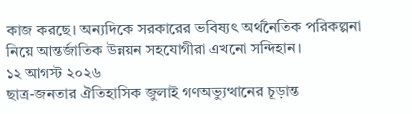কাজ করছে। অন্যদিকে সরকারের ভবিষ্যৎ অর্থনৈতিক পরিকল্পনা নিয়ে আন্তর্জাতিক উন্নয়ন সহযোগীরা এখনো সন্দিহান।
১২ আগস্ট ২০২৬
ছাত্র-জনতার ঐতিহাসিক জুলাই গণঅভ্যুত্থানের চূড়ান্ত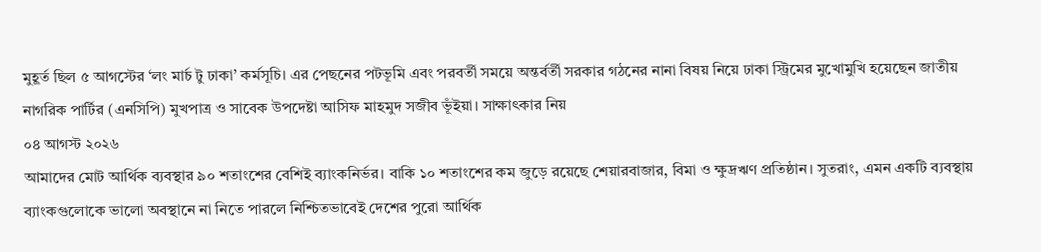মুহূর্ত ছিল ৫ আগস্টের ‘লং মার্চ টু ঢাকা’ কর্মসূচি। এর পেছনের পটভূমি এবং পরবর্তী সময়ে অন্তর্বর্তী সরকার গঠনের নানা বিষয় নিয়ে ঢাকা স্ট্রিমের মুখোমুখি হয়েছেন জাতীয় নাগরিক পার্টির (এনসিপি) মুখপাত্র ও সাবেক উপদেষ্টা আসিফ মাহমুদ সজীব ভূঁইয়া। সাক্ষাৎকার নিয়
০৪ আগস্ট ২০২৬
আমাদের মোট আর্থিক ব্যবস্থার ৯০ শতাংশের বেশিই ব্যাংকনির্ভর। বাকি ১০ শতাংশের কম জুড়ে রয়েছে শেয়ারবাজার, বিমা ও ক্ষুদ্রঋণ প্রতিষ্ঠান। সুতরাং, এমন একটি ব্যবস্থায় ব্যাংকগুলোকে ভালো অবস্থানে না নিতে পারলে নিশ্চিতভাবেই দেশের পুরো আর্থিক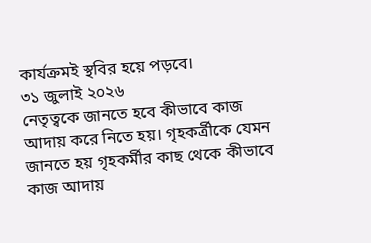কার্যক্রমই স্থবির হয়ে পড়বে।
৩১ জুলাই ২০২৬
নেতৃত্বকে জানতে হবে কীভাবে কাজ আদায় করে নিতে হয়। গৃহকর্ত্রীকে যেমন জানতে হয় গৃহকর্মীর কাছ থেকে কীভাবে কাজ আদায়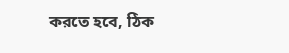করতে হবে, ঠিক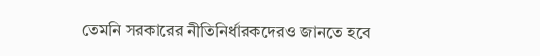তেমনি সরকারের নীতিনির্ধারকদেরও জানতে হবে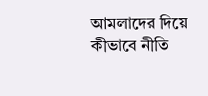আমলাদের দিয়ে কীভাবে নীতি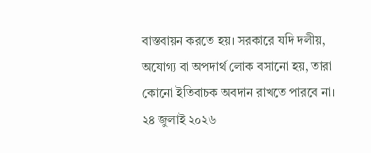বাস্তবায়ন করতে হয়। সরকারে যদি দলীয়, অযোগ্য বা অপদার্থ লোক বসানো হয়, তারা কোনো ইতিবাচক অবদান রাখতে পারবে না।
২৪ জুলাই ২০২৬